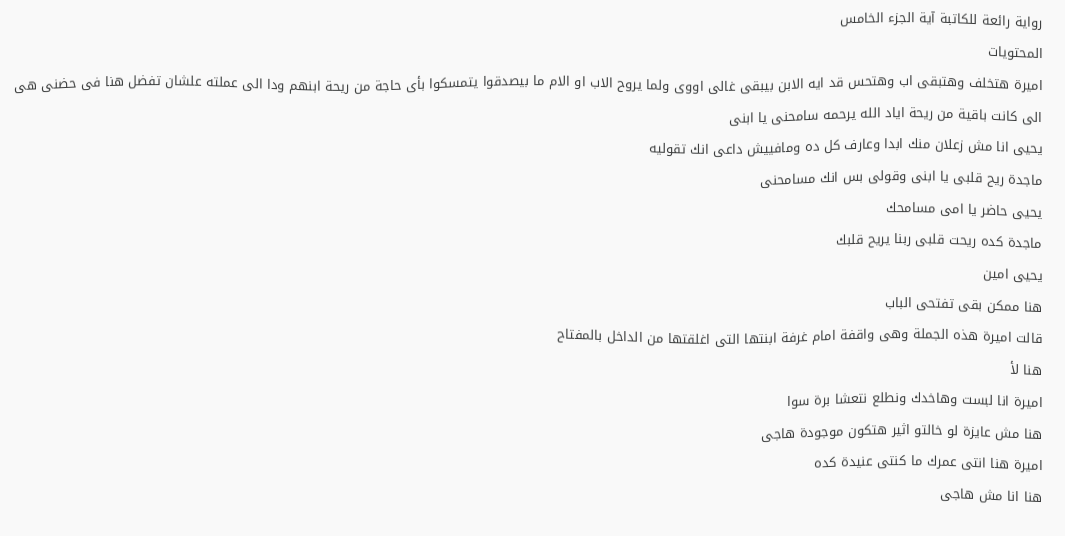رواية رائعة للكاتبة آية الجزء الخامس
المحتويات
اميرة هتخلف وهتبقى اب وهتحس قد ايه الابن بيبقى غالى اووى ولما يروح الاب او الام ما بيصدقوا يتمسكوا بأى حاجة من ريحة ابنهم ودا الى عملته علشان تفضل هنا فى حضنى هى الى كانت باقية من ريحة اياد الله يرحمه سامحنى يا ابنى
يحيى انا مش زعلان منك ابدا وعارف كل ده ومافييش داعى انك تقوليه
ماجدة ريح قلبى يا ابنى وقولى بس انك مسامحنى
يحيى حاضر يا امى مسامحك
ماجدة كده ريحت قلبى ربنا يريح قلبك
يحيى امين
هنا ممكن بقى تفتحى الباب
قالت اميرة هذه الجملة وهى واقفة امام غرفة ابنتها التى اغلقتها من الداخل بالمفتاح
هنا لأ
اميرة انا لبست وهاخدك ونطلع نتعشا برة سوا
هنا مش عايزة لو خالتو اثير هتكون موجودة هاجى
اميرة هنا انتى عمرك ما كنتى عنيدة كده
هنا انا مش هاجى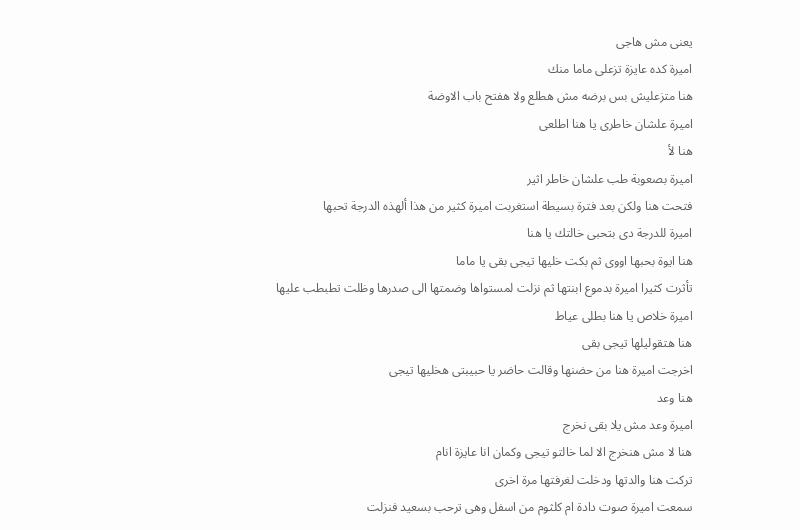يعنى مش هاجى
اميرة كده عايزة تزعلى ماما منك
هنا متزعليش بس برضه مش هطلع ولا هفتح باب الاوضة
اميرة علشان خاطرى يا هنا اطلعى
هنا لأ
اميرة بصعوبة طب علشان خاطر اثير
فتحت هنا ولكن بعد فترة بسيطة استغربت اميرة كثير من هذا ألهذه الدرجة تحبها
اميرة للدرجة دى بتحبى خالتك يا هنا
هنا ايوة بحبها اووى ثم بكت خليها تيجى بقى يا ماما
تأثرت كثيرا اميرة بدموع ابنتها ثم نزلت لمستواها وضمتها الى صدرها وظلت تطبطب عليها
اميرة خلاص يا هنا بطلى عياط
هنا هتقوليلها تيجى بقى
اخرجت اميرة هنا من حضنها وقالت حاضر يا حبيبتى هخليها تيجى
هنا وعد
اميرة وعد مش يلا بقى نخرج
هنا لا مش هنخرج الا لما خالتو تيجى وكمان انا عايزة انام
تركت هنا والدتها ودخلت لغرفتها مرة اخرى
سمعت اميرة صوت دادة ام كلثوم من اسفل وهى ترحب بسعيد فنزلت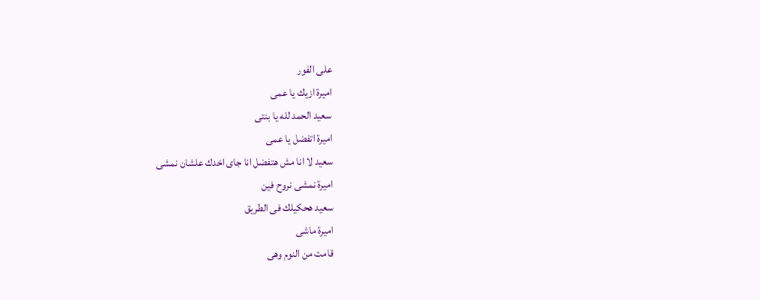على الفور
اميرة ازيك يا عمى
سعيد الحمد لله يا بنتى
اميرة اتفضل يا عمى
سعيد لا انا مش هتفضل انا جاى اخدك علشان نمشى
اميرة نمشى نروح فين
سعيد هحكيلك فى الطريق
اميرة ماشى
قامت من النوم وهى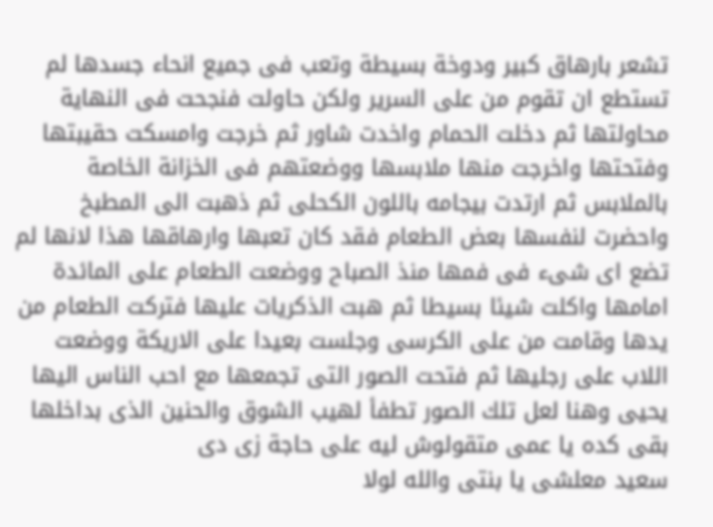تشعر بارهاق كبير ودوخة بسيطة وتعب فى جميع انحاء جسدها لم تستطع ان تقوم من على السرير ولكن حاولت فنجحت فى النهاية محاولتها ثم دخلت الحمام واخدت شاور ثم خرجت وامسكت حقيبتها وفتحتها واخرجت منها ملابسها ووضعتهم فى الخزانة الخاصة بالملابس ثم ارتدت بيجامه باللون الكحلى ثم ذهبت الى المطبخ واحضرت لنفسها بعض الطعام فقد كان تعبها وارهاقها هذا لانها لم تضع اى شىء فى فمها منذ الصباح ووضعت الطعام على المائدة امامها واكلت شيئا بسيطا ثم هبت الذكريات عليها فتركت الطعام من يدها وقامت من على الكرسى وجلست بعيدا على الاريكة ووضعت اللاب على رجليها ثم فتحت الصور التى تجمعها مع احب الناس اليها يحيى وهنا لعل تلك الصور تطفأ لهيب الشوق والحنين الذى بداخلها
بقى كده يا عمى متقولوش ليه على حاجة زى دى
سعيد معلشى يا بنتى والله لولا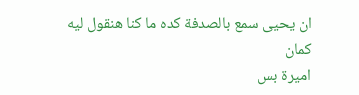ان يحيى سمع بالصدفة كده ما كنا هنقول ليه كمان
اميرة بس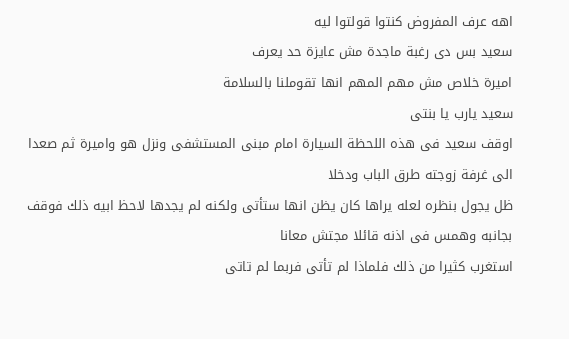اهه عرف المفروض كنتوا قولتوا ليه
سعيد بس دى رغبة ماجدة مش عايزة حد يعرف
اميرة خلاص مش مهم المهم انها تقوملنا بالسلامة
سعيد يارب يا بنتى
اوقف سعيد فى هذه اللحظة السيارة امام مبنى المستشفى ونزل هو واميرة ثم صعدا الى غرفة زوجته طرق الباب ودخلا
ظل يجول بنظره لعله يراها كان يظن انها ستأتى ولكنه لم يجدها لاحظ ابيه ذلك فوقف بجانبه وهمس فى اذنه قائلا مجتش معانا
استغرب كثيرا من ذلك فلماذا لم تأتى فربما لم تاتى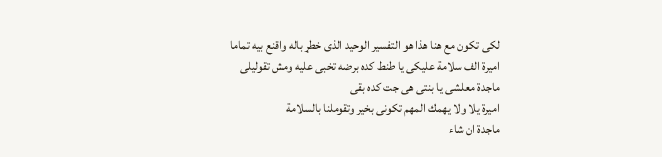لكى تكون مع هنا هذا هو التفسير الوحيد الذى خطړ باله واقنع بيه تماما
اميرة الف سلامة عليكى يا طنط كده برضه تخبى عليه ومش تقوليلى
ماجدة معلشى يا بنتى هى جت كده بقى
اميرة يلا ولا يهمك المهم تكونى بخير وتقوملنا بالسلامة
ماجدة ان شاء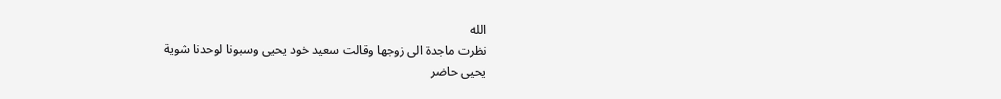الله
نظرت ماجدة الى زوجها وقالت سعيد خود يحيى وسبونا لوحدنا شوية
يحيى حاضر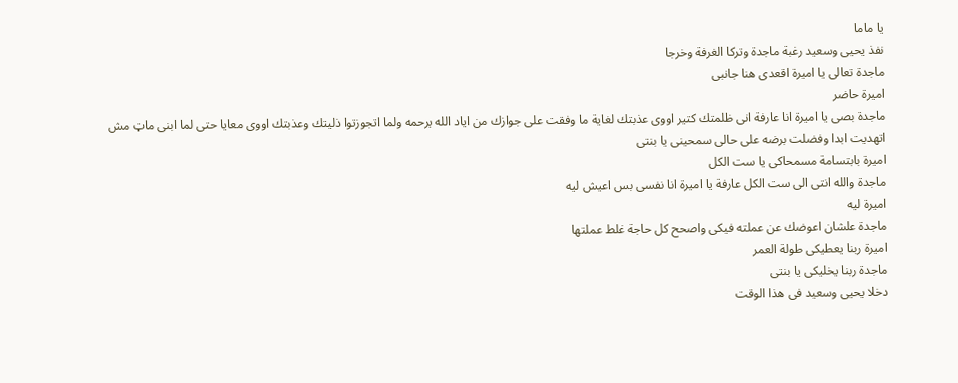يا ماما
نفذ يحيى وسعيد رغبة ماجدة وتركا الغرفة وخرجا
ماجدة تعالى يا اميرة اقعدى هنا جانبى
اميرة حاضر
ماجدة بصى يا اميرة انا عارفة انى ظلمتك كتير اووى عذبتك لغاية ما وفقت على جوازك من اياد الله يرحمه ولما اتجوزتوا ذليتك وعذبتك اووى معايا حتى لما ابنى ماټ مش اتهديت ابدا وفضلت برضه على حالى سمحينى يا بنتى
اميرة بابتسامة مسمحاكى يا ست الكل
ماجدة والله انتى الى ست الكل عارفة يا اميرة انا نفسى بس اعيش ليه
اميرة ليه
ماجدة علشان اعوضك عن عملته فيكى واصحح كل حاجة غلط عملتها
اميرة ربنا يعطيكى طولة العمر
ماجدة ربنا يخليكى يا بنتى
دخلا يحيى وسعيد فى هذا الوقت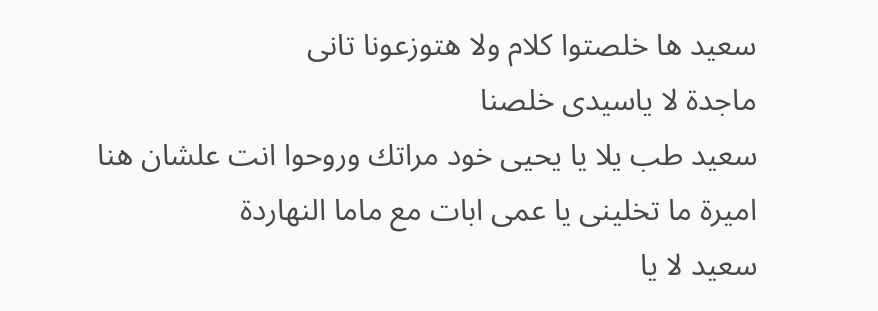سعيد ها خلصتوا كلام ولا هتوزعونا تانى
ماجدة لا ياسيدى خلصنا
سعيد طب يلا يا يحيى خود مراتك وروحوا انت علشان هنا
اميرة ما تخلينى يا عمى ابات مع ماما النهاردة
سعيد لا يا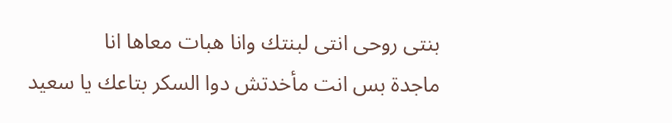بنتى روحى انتى لبنتك وانا هبات معاها انا
ماجدة بس انت مأخدتش دوا السكر بتاعك يا سعيد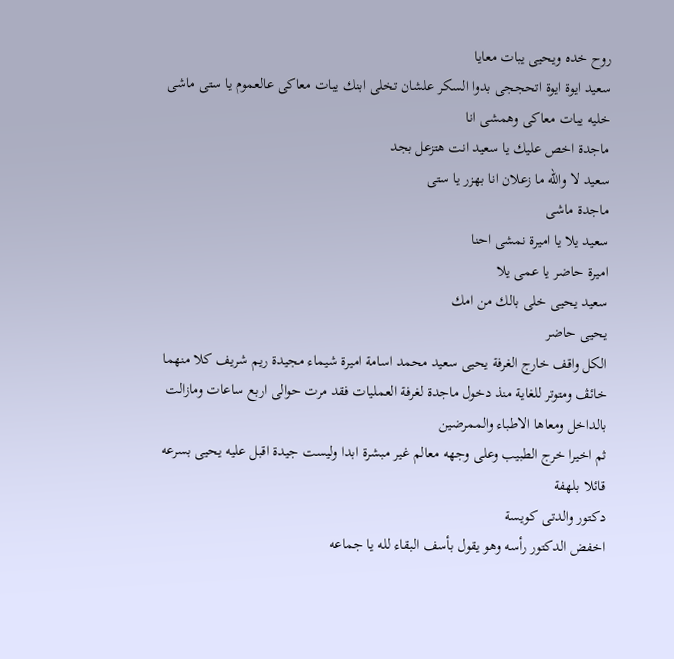روح خده ويحيى يبات معايا
سعيد ايوة ايوة اتحججى بدوا السكر علشان تخلى ابنك يبات معاكى عالعموم يا ستى ماشى خليه يبات معاكى وهمشى انا
ماجدة اخص عليك يا سعيد انت هتزعل بجد
سعيد لا والله ما زعلان انا بهزر يا ستى
ماجدة ماشى
سعيد يلا يا اميرة نمشى احنا
اميرة حاضر يا عمى يلا
سعيد يحيى خلى بالك من امك
يحيى حاضر
الكل واقف خارج الغرفة يحيى سعيد محمد اسامة اميرة شيماء مجيدة ريم شريف كلا منهما خائڤ ومتوتر للغاية منذ دخول ماجدة لغرفة العمليات فقد مرت حوالى اربع ساعات ومازالت بالداخل ومعاها الاطباء والممرضين
ثم اخيرا خرج الطبيب وعلى وجهه معالم غير مبشرة ابدا وليست جيدة اقبل عليه يحيى بسرعه قائلا بلهفة
دكتور والدتى كويسة
اخفض الدكتور رأسه وهو يقول بأسف البقاء لله يا جماعه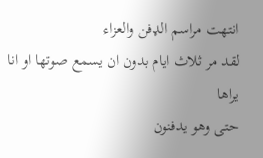انتهت مراسم الډفن والعزاء
لقد مر ثلاث ايام بدون ان يسمع صوتها او انا يراها
حتى وهو يدفنون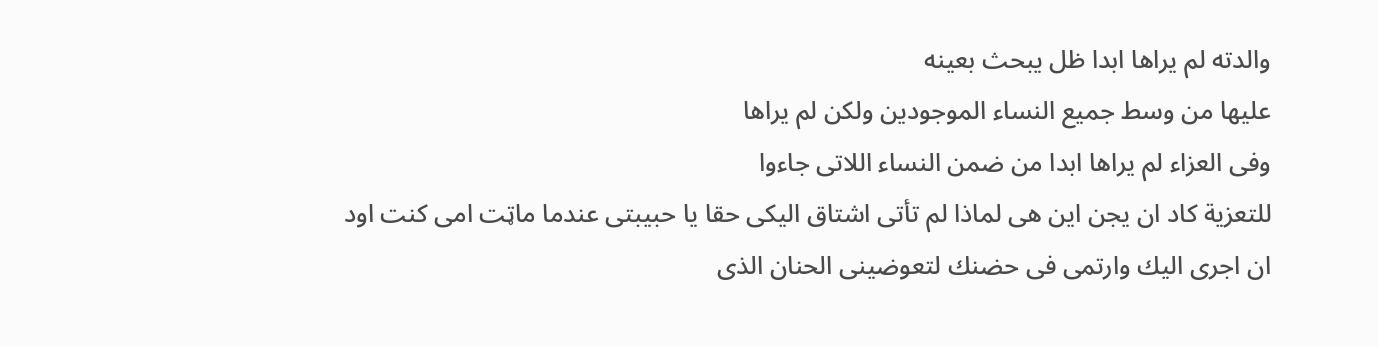والدته لم يراها ابدا ظل يبحث بعينه
عليها من وسط جميع النساء الموجودين ولكن لم يراها
وفى العزاء لم يراها ابدا من ضمن النساء اللاتى جاءوا
للتعزية كاد ان يجن اين هى لماذا لم تأتى اشتاق اليكى حقا يا حبيبتى عندما ماټت امى كنت اود ان اجرى اليك وارتمى فى حضنك لتعوضينى الحنان الذى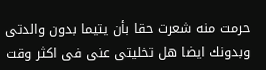حرمت منه شعرت حقا بأن يتيما بدون والدتى وبدونك ايضا هل تخليتى عنى فى اكثر وقت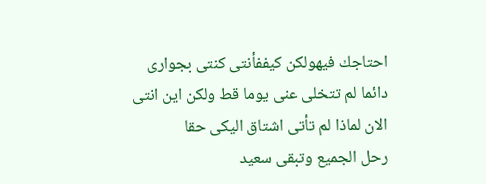احتاجك فيهولكن كيففأنتى كنتى بجوارى دائما لم تتخلى عنى يوما قط ولكن اين انتى الان لماذا لم تأتى اشتاق اليكى حقا
رحل الجميع وتبقى سعيد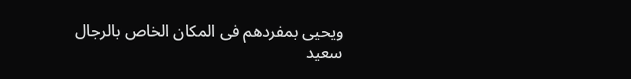ويحيى بمفردهم فى المكان الخاص بالرجال
سعيد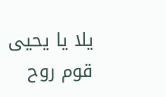يلا يا يحيى قوم روح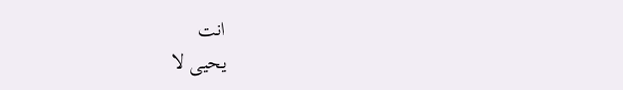انت
يحيى لا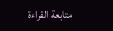متابعة القراءة